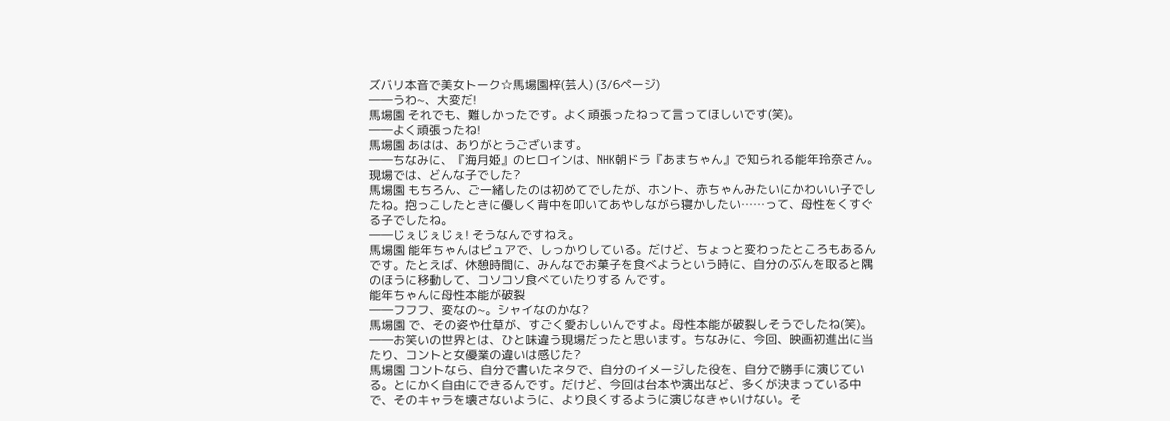ズバリ本音で美女トーク☆馬場園梓(芸人) (3/6ページ)
――うわ~、大変だ!
馬場園 それでも、難しかったです。よく頑張ったねって言ってほしいです(笑)。
――よく頑張ったね!
馬場園 あはは、ありがとうございます。
――ちなみに、『海月姫』のヒロインは、NHK朝ドラ『あまちゃん』で知られる能年玲奈さん。現場では、どんな子でした?
馬場園 もちろん、ご一緒したのは初めてでしたが、ホント、赤ちゃんみたいにかわいい子でしたね。抱っこしたときに優しく背中を叩いてあやしながら寝かしたい……って、母性をくすぐる子でしたね。
――じぇじぇじぇ! そうなんですねえ。
馬場園 能年ちゃんはピュアで、しっかりしている。だけど、ちょっと変わったところもあるんです。たとえば、休憩時間に、みんなでお菓子を食べようという時に、自分のぶんを取ると隅のほうに移動して、コソコソ食べていたりする んです。
能年ちゃんに母性本能が破裂
――フフフ、変なの~。シャイなのかな?
馬場園 で、その姿や仕草が、すごく愛おしいんですよ。母性本能が破裂しそうでしたね(笑)。
――お笑いの世界とは、ひと味違う現場だったと思います。ちなみに、今回、映画初進出に当たり、コントと女優業の違いは感じた?
馬場園 コントなら、自分で書いたネタで、自分のイメージした役を、自分で勝手に演じている。とにかく自由にできるんです。だけど、今回は台本や演出など、多くが決まっている中で、そのキャラを壊さないように、より良くするように演じなきゃいけない。そ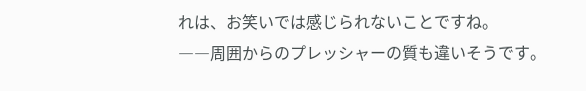れは、お笑いでは感じられないことですね。
――周囲からのプレッシャーの質も違いそうです。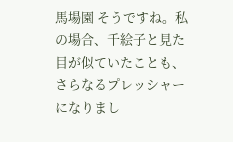馬場園 そうですね。私の場合、千絵子と見た目が似ていたことも、さらなるプレッシャーになりまし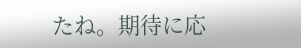たね。期待に応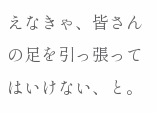えなきゃ、皆さんの足を引っ張ってはいけない、と。